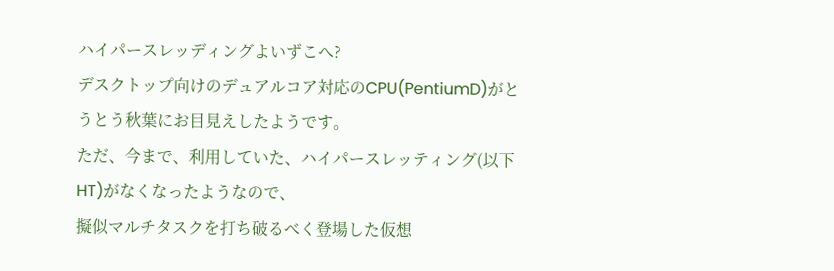ハイパースレッディングよいずこへ?
デスクトップ向けのデュアルコア対応のCPU(PentiumD)がとうとう秋葉にお目見えしたようです。
ただ、今まで、利用していた、ハイパースレッティング(以下HT)がなくなったようなので、
擬似マルチタスクを打ち破るべく登場した仮想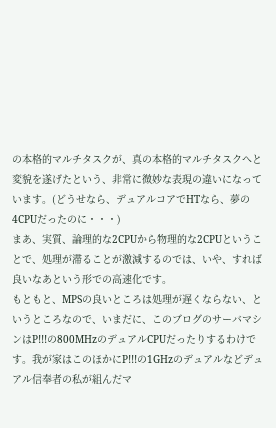の本格的マルチタスクが、真の本格的マルチタスクへと
変貌を遂げたという、非常に微妙な表現の違いになっています。(どうせなら、デュアルコアでHTなら、夢の4CPUだったのに・・・)
まあ、実質、論理的な2CPUから物理的な2CPUということで、処理が滞ることが激減するのでは、いや、すれば良いなあという形での高速化です。
もともと、MPSの良いところは処理が遅くならない、というところなので、いまだに、このブログのサーバマシンはP!!!の800MHzのデュアルCPUだったりするわけです。我が家はこのほかにP!!!の1GHzのデュアルなどデュアル信奉者の私が組んだマ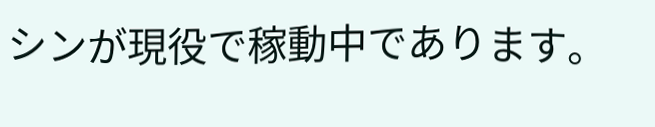シンが現役で稼動中であります。